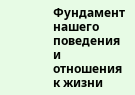Фундамент нашего поведения и отношения к жизни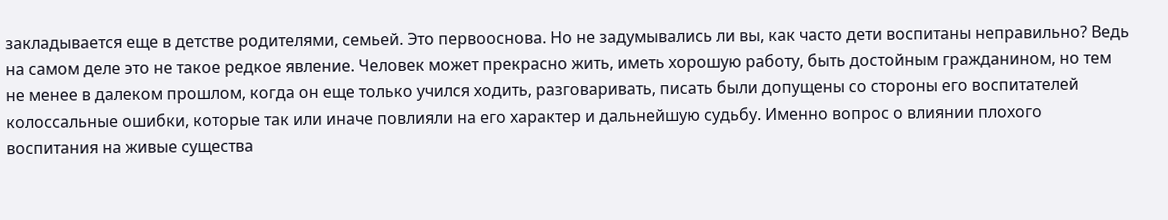закладывается еще в детстве родителями, семьей. Это первооснова. Но не задумывались ли вы, как часто дети воспитаны неправильно? Ведь на самом деле это не такое редкое явление. Человек может прекрасно жить, иметь хорошую работу, быть достойным гражданином, но тем не менее в далеком прошлом, когда он еще только учился ходить, разговаривать, писать были допущены со стороны его воспитателей колоссальные ошибки, которые так или иначе повлияли на его характер и дальнейшую судьбу. Именно вопрос о влиянии плохого воспитания на живые существа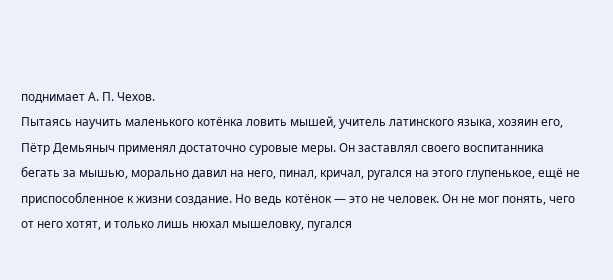поднимает А. П. Чехов.
Пытаясь научить маленького котёнка ловить мышей, учитель латинского языка, хозяин его, Пётр Демьяныч применял достаточно суровые меры. Он заставлял своего воспитанника бегать за мышью, морально давил на него, пинал, кричал, ругался на этого глупенькое, ещё не приспособленное к жизни создание. Но ведь котёнок — это не человек. Он не мог понять, чего от него хотят, и только лишь нюхал мышеловку, пугался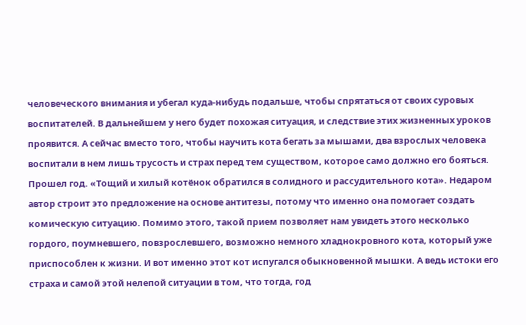человеческого внимания и убегал куда-нибудь подальше, чтобы спрятаться от своих суровых воспитателей. В дальнейшем у него будет похожая ситуация, и следствие этих жизненных уроков проявится. А сейчас вместо того, чтобы научить кота бегать за мышами, два взрослых человека воспитали в нем лишь трусость и страх перед тем существом, которое само должно его бояться.
Прошел год. «Тощий и хилый котёнок обратился в солидного и рассудительного кота». Недаром автор строит это предложение на основе антитезы, потому что именно она помогает создать комическую ситуацию. Помимо этого, такой прием позволяет нам увидеть этого несколько гордого, поумневшего, повзрослевшего, возможно немного хладнокровного кота, который уже приспособлен к жизни. И вот именно этот кот испугался обыкновенной мышки. А ведь истоки его страха и самой этой нелепой ситуации в том, что тогда, год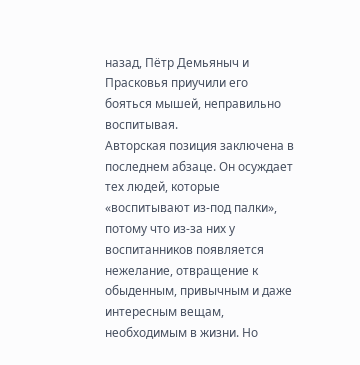назад, Пётр Демьяныч и Прасковья приучили его бояться мышей, неправильно воспитывая.
Авторская позиция заключена в последнем абзаце. Он осуждает тех людей, которые «воспитывают из-под палки», потому что из-за них у воспитанников появляется нежелание, отвращение к обыденным, привычным и даже интересным вещам, необходимым в жизни. Но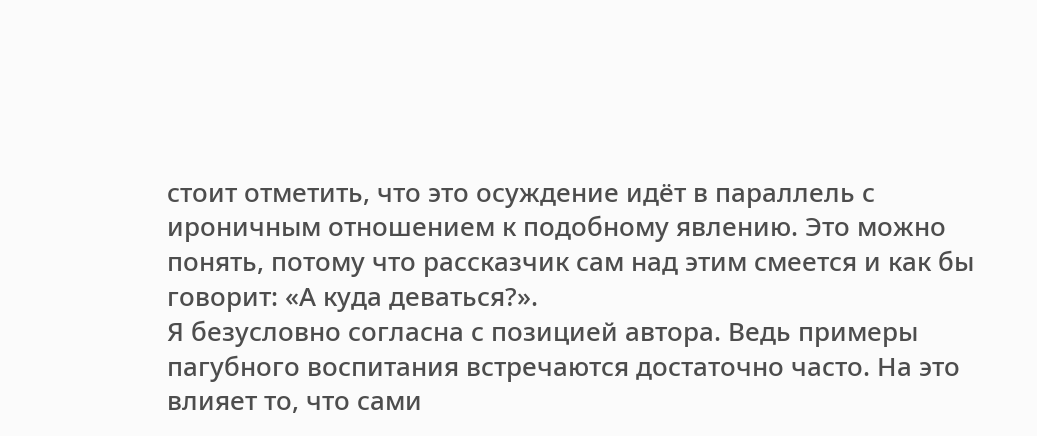стоит отметить, что это осуждение идёт в параллель с ироничным отношением к подобному явлению. Это можно понять, потому что рассказчик сам над этим смеется и как бы говорит: «А куда деваться?».
Я безусловно согласна с позицией автора. Ведь примеры пагубного воспитания встречаются достаточно часто. На это влияет то, что сами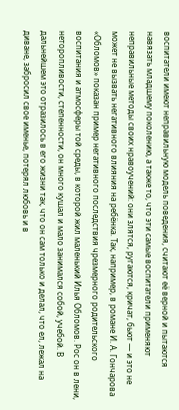воспитатели имеют неправильную модель поведения, считают её верной и пытаются навязать младшему поколению, а также то, что эти самые воспитатели применяют неправильные методы своих нравоучений: они злятся, ругаются, кричат, бьют — и это не может не вызвать негативного влияния на ребёнка. Так, например, в романе И. А. Гончарова «Обломов» показан пример негативного последствия чрезмерного родительского воспитания и атмосферы той среды, в которой жил маленький Илья Обломов. Рос он в лени, неторопливости, степенности, он много кушал и мало занимался собой, учебой. В дальнейшем это отразилось в его жизни так, что он сам только и делал, что ел, лежал на диване, забросил свое именье, потерял любовь и в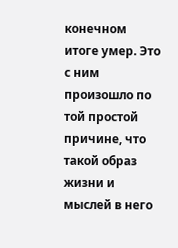конечном итоге умер. Это с ним произошло по той простой причине, что такой образ жизни и мыслей в него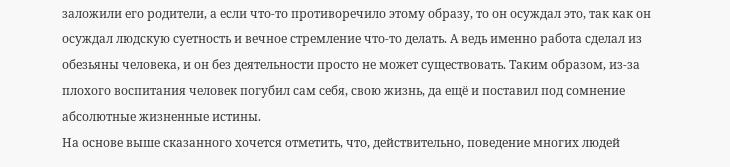заложили его родители, а если что-то противоречило этому образу, то он осуждал это, так как он осуждал людскую суетность и вечное стремление что-то делать. А ведь именно работа сделал из обезьяны человека, и он без деятельности просто не может существовать. Таким образом, из-за плохого воспитания человек погубил сам себя, свою жизнь, да ещё и поставил под сомнение абсолютные жизненные истины.
На основе выше сказанного хочется отметить, что, действительно, поведение многих людей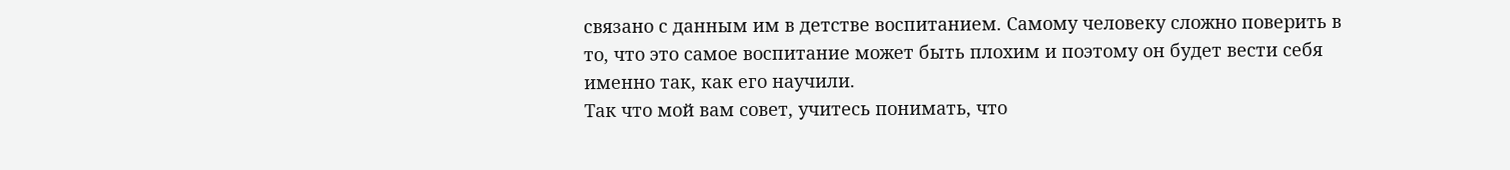связано с данным им в детстве воспитанием. Самому человеку сложно поверить в то, что это самое воспитание может быть плохим и поэтому он будет вести себя именно так, как его научили.
Так что мой вам совет, учитесь понимать, что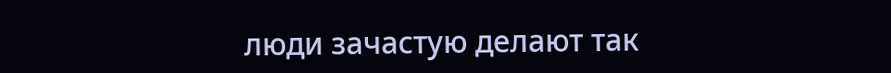люди зачастую делают так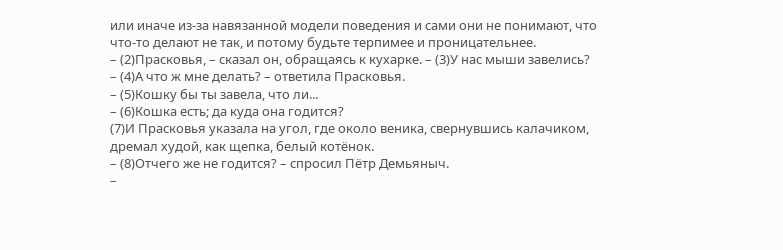или иначе из-за навязанной модели поведения и сами они не понимают, что что-то делают не так, и потому будьте терпимее и проницательнее.
– (2)Прасковья, – сказал он, обращаясь к кухарке. – (3)У нас мыши завелись?
– (4)А что ж мне делать? – ответила Прасковья.
– (5)Кошку бы ты завела, что ли...
– (6)Кошка есть; да куда она годится?
(7)И Прасковья указала на угол, где около веника, свернувшись калачиком, дремал худой, как щепка, белый котёнок.
– (8)Отчего же не годится? – спросил Пётр Демьяныч.
–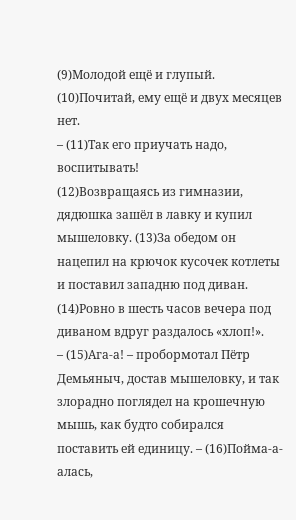(9)Молодой ещё и глупый. (10)Почитай, ему ещё и двух месяцев нет.
– (11)Так его приучать надо, воспитывать!
(12)Возвращаясь из гимназии, дядюшка зашёл в лавку и купил мышеловку. (13)За обедом он нацепил на крючок кусочек котлеты и поставил западню под диван. (14)Ровно в шесть часов вечера под диваном вдруг раздалось «хлоп!».
– (15)Ага-а! – пробормотал Пётр Демьяныч, достав мышеловку, и так злорадно поглядел на крошечную мышь, как будто собирался поставить ей единицу. – (16)Пойма-а-алась,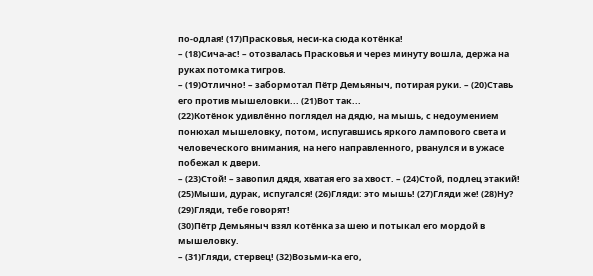по-одлая! (17)Прасковья, неси-ка сюда котёнка!
– (18)Сича-ас! – отозвалась Прасковья и через минуту вошла, держа на руках потомка тигров.
– (19)Отлично! – забормотал Пётр Демьяныч, потирая руки. – (20)Ставь его против мышеловки... (21)Вот так...
(22)Котёнок удивлённо поглядел на дядю, на мышь, с недоумением понюхал мышеловку, потом, испугавшись яркого лампового света и человеческого внимания, на него направленного, рванулся и в ужасе побежал к двери.
– (23)Стой! – завопил дядя, хватая его за хвост. – (24)Стой, подлец этакий! (25)Мыши, дурак, испугался! (26)Гляди: это мышь! (27)Гляди же! (28)Ну? (29)Гляди, тебе говорят!
(30)Пётр Демьяныч взял котёнка за шею и потыкал его мордой в мышеловку.
– (31)Гляди, стервец! (32)Возьми-ка его,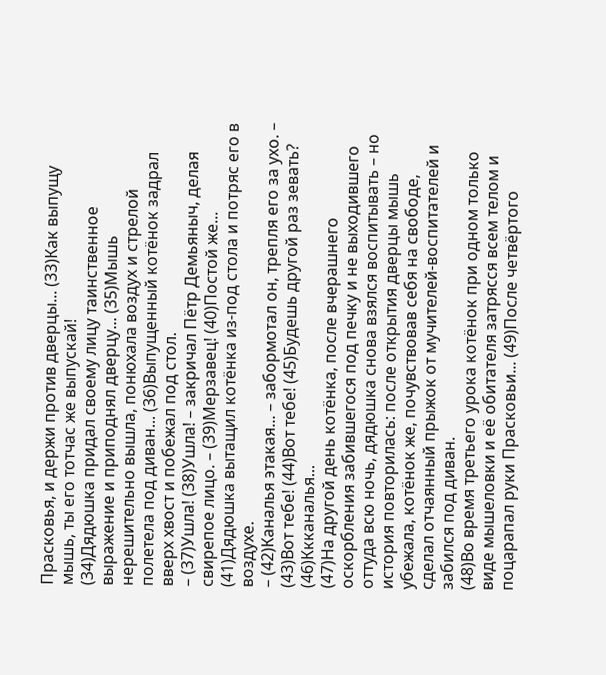Прасковья, и держи против дверцы... (33)Как выпущу мышь, ты его тотчас же выпускай!
(34)Дядюшка придал своему лицу таинственное выражение и приподнял дверцу... (35)Мышь нерешительно вышла, понюхала воздух и стрелой полетела под диван... (36)Выпущенный котёнок задрал вверх хвост и побежал под стол.
– (37)Ушла! (38)Ушла! – закричал Пётр Демьяныч, делая свирепое лицо. – (39)Мерзавец! (40)Постой же...
(41)Дядюшка вытащил котёнка из-под стола и потряс его в воздухе.
– (42)Каналья этакая... – забормотал он, трепля его за ухо. – (43)Вот тебе! (44)Вот тебе! (45)Будешь другой раз зевать? (46)Ккканалья...
(47)На другой день котёнка, после вчерашнего оскорбления забившегося под печку и не выходившего оттуда всю ночь, дядюшка снова взялся воспитывать – но история повторилась: после открытия дверцы мышь убежала, котёнок же, почувствовав себя на свободе, сделал отчаянный прыжок от мучителей-воспитателей и забился под диван.
(48)Во время третьего урока котёнок при одном только виде мышеловки и её обитателя затрясся всем телом и поцарапал руки Прасковьи... (49)После четвёртого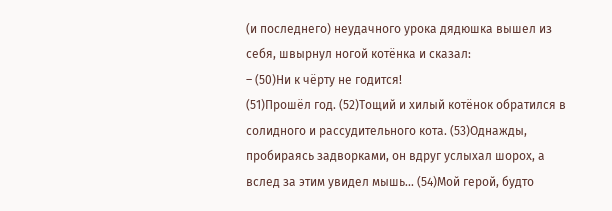(и последнего) неудачного урока дядюшка вышел из себя, швырнул ногой котёнка и сказал:
– (50)Ни к чёрту не годится!
(51)Прошёл год. (52)Тощий и хилый котёнок обратился в солидного и рассудительного кота. (53)Однажды, пробираясь задворками, он вдруг услыхал шорох, а вслед за этим увидел мышь... (54)Мой герой, будто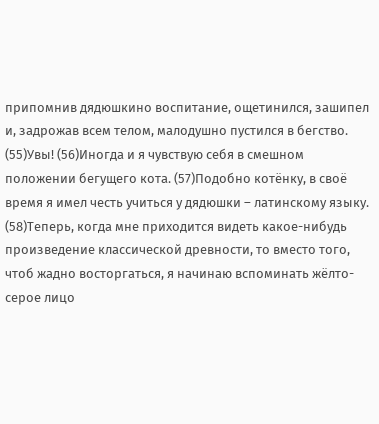припомнив дядюшкино воспитание, ощетинился, зашипел и, задрожав всем телом, малодушно пустился в бегство.
(55)Увы! (56)Иногда и я чувствую себя в смешном положении бегущего кота. (57)Подобно котёнку, в своё время я имел честь учиться у дядюшки – латинскому языку. (58)Теперь, когда мне приходится видеть какое-нибудь произведение классической древности, то вместо того, чтоб жадно восторгаться, я начинаю вспоминать жёлто-серое лицо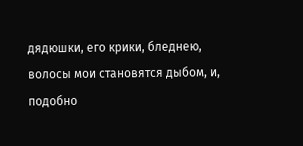дядюшки, его крики, бледнею, волосы мои становятся дыбом, и, подобно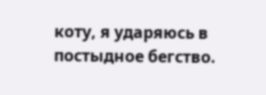коту, я ударяюсь в постыдное бегство.